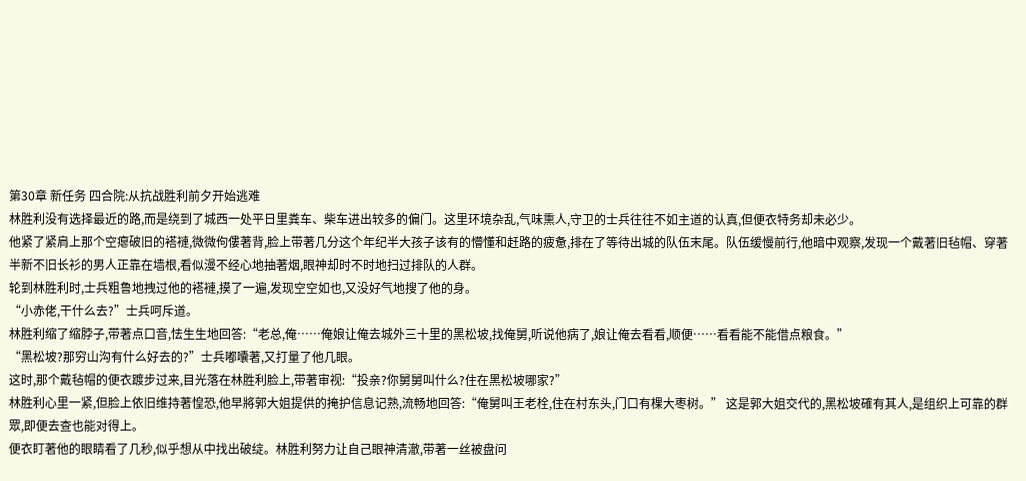第30章 新任务 四合院:从抗战胜利前夕开始逃难
林胜利没有选择最近的路,而是绕到了城西一处平日里粪车、柴车进出较多的偏门。这里环境杂乱,气味熏人,守卫的士兵往往不如主道的认真,但便衣特务却未必少。
他紧了紧肩上那个空瘪破旧的褡褳,微微佝僂著背,脸上带著几分这个年纪半大孩子该有的懵懂和赶路的疲惫,排在了等待出城的队伍末尾。队伍缓慢前行,他暗中观察,发现一个戴著旧毡帽、穿著半新不旧长衫的男人正靠在墙根,看似漫不经心地抽著烟,眼神却时不时地扫过排队的人群。
轮到林胜利时,士兵粗鲁地拽过他的褡褳,摸了一遍,发现空空如也,又没好气地搜了他的身。
“小赤佬,干什么去?”士兵呵斥道。
林胜利缩了缩脖子,带著点口音,怯生生地回答:“老总,俺……俺娘让俺去城外三十里的黑松坡,找俺舅,听说他病了,娘让俺去看看,顺便……看看能不能借点粮食。”
“黑松坡?那穷山沟有什么好去的?”士兵嘟囔著,又打量了他几眼。
这时,那个戴毡帽的便衣踱步过来,目光落在林胜利脸上,带著审视:“投亲?你舅舅叫什么?住在黑松坡哪家?”
林胜利心里一紧,但脸上依旧维持著惶恐,他早將郭大姐提供的掩护信息记熟,流畅地回答:“俺舅叫王老栓,住在村东头,门口有棵大枣树。” 这是郭大姐交代的,黑松坡確有其人,是组织上可靠的群眾,即便去查也能对得上。
便衣盯著他的眼睛看了几秒,似乎想从中找出破绽。林胜利努力让自己眼神清澈,带著一丝被盘问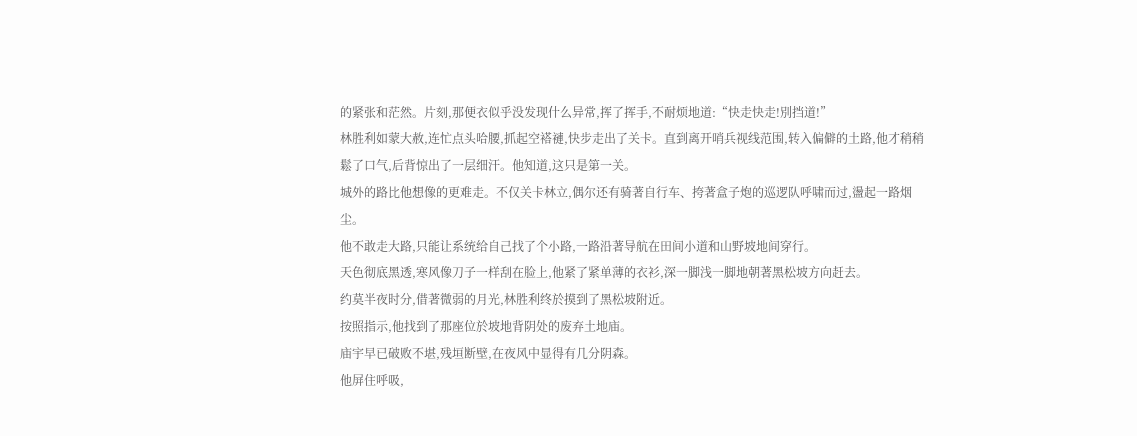的紧张和茫然。片刻,那便衣似乎没发现什么异常,挥了挥手,不耐烦地道:“快走快走!別挡道!”
林胜利如蒙大赦,连忙点头哈腰,抓起空褡褳,快步走出了关卡。直到离开哨兵视线范围,转入偏僻的土路,他才稍稍鬆了口气,后背惊出了一层细汗。他知道,这只是第一关。
城外的路比他想像的更难走。不仅关卡林立,偶尔还有骑著自行车、挎著盒子炮的巡逻队呼啸而过,盪起一路烟尘。
他不敢走大路,只能让系统给自己找了个小路,一路沿著导航在田间小道和山野坡地间穿行。
天色彻底黑透,寒风像刀子一样刮在脸上,他紧了紧单薄的衣衫,深一脚浅一脚地朝著黑松坡方向赶去。
约莫半夜时分,借著微弱的月光,林胜利终於摸到了黑松坡附近。
按照指示,他找到了那座位於坡地背阴处的废弃土地庙。
庙宇早已破败不堪,残垣断壁,在夜风中显得有几分阴森。
他屏住呼吸,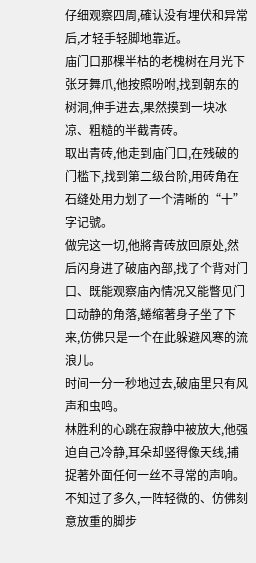仔细观察四周,確认没有埋伏和异常后,才轻手轻脚地靠近。
庙门口那棵半枯的老槐树在月光下张牙舞爪,他按照吩咐,找到朝东的树洞,伸手进去,果然摸到一块冰凉、粗糙的半截青砖。
取出青砖,他走到庙门口,在残破的门槛下,找到第二级台阶,用砖角在石缝处用力划了一个清晰的“十”字记號。
做完这一切,他將青砖放回原处,然后闪身进了破庙內部,找了个背对门口、既能观察庙內情况又能瞥见门口动静的角落,蜷缩著身子坐了下来,仿佛只是一个在此躲避风寒的流浪儿。
时间一分一秒地过去,破庙里只有风声和虫鸣。
林胜利的心跳在寂静中被放大,他强迫自己冷静,耳朵却竖得像天线,捕捉著外面任何一丝不寻常的声响。
不知过了多久,一阵轻微的、仿佛刻意放重的脚步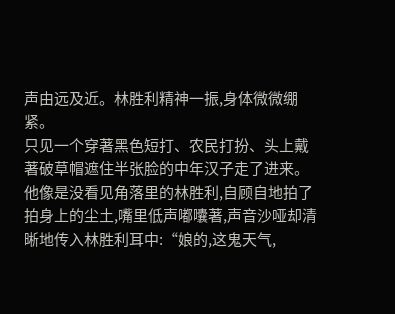声由远及近。林胜利精神一振,身体微微绷紧。
只见一个穿著黑色短打、农民打扮、头上戴著破草帽遮住半张脸的中年汉子走了进来。他像是没看见角落里的林胜利,自顾自地拍了拍身上的尘土,嘴里低声嘟囔著,声音沙哑却清晰地传入林胜利耳中:“娘的,这鬼天气,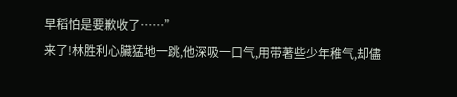早稻怕是要歉收了……”
来了!林胜利心臟猛地一跳,他深吸一口气,用带著些少年稚气,却儘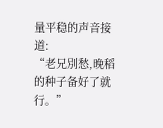量平稳的声音接道:
“老兄別愁,晚稻的种子备好了就行。”